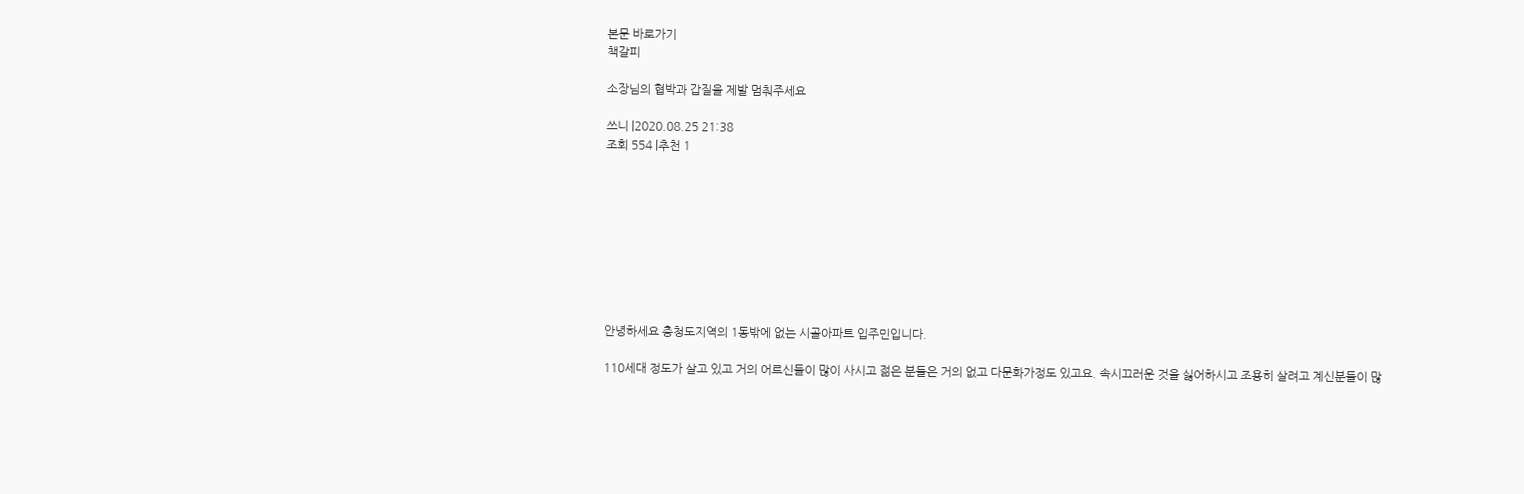본문 바로가기
책갈피

소장님의 협박과 갑질을 제발 멈춰주세요

쓰니 |2020.08.25 21:38
조회 554 |추천 1









안녕하세요 충청도지역의 1동밖에 없는 시골아파트 입주민입니다.

110세대 정도가 살고 있고 거의 어르신들이 많이 사시고 젊은 분들은 거의 없고 다문화가정도 있고요. 속시끄러운 것을 싫어하시고 조용히 살려고 계신분들이 많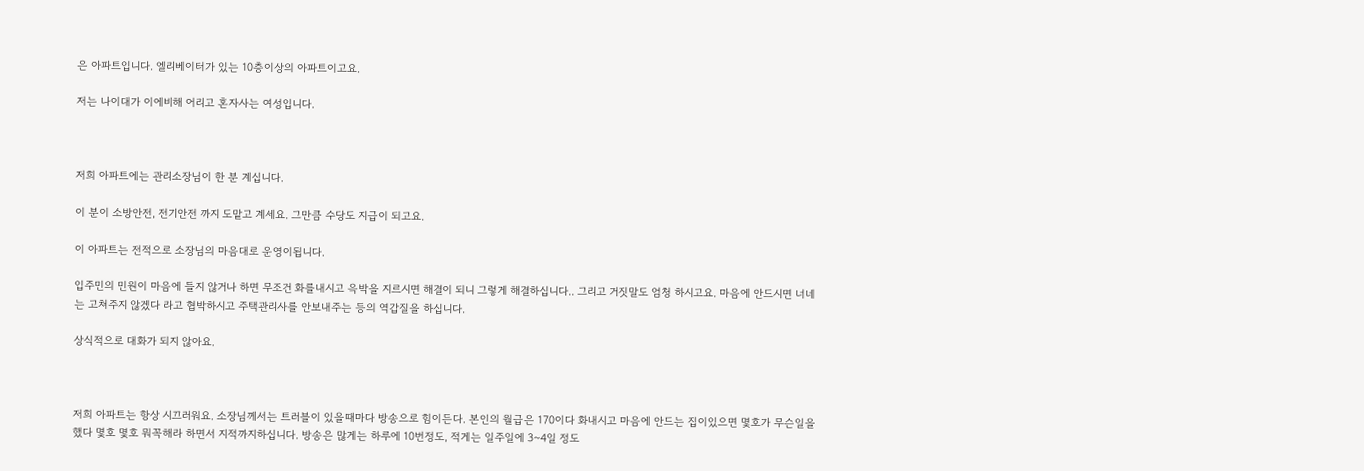은 아파트입니다. 엘리베이터가 있는 10층이상의 아파트이고요.

저는 나이대가 이에비해 어리고 혼자사는 여성입니다.



저희 아파트에는 관리소장님이 한 분 계십니다.

이 분이 소방안전, 전기안전 까지 도맡고 계세요. 그만큼 수당도 지급이 되고요.

이 아파트는 전적으로 소장님의 마음대로 운영이됩니다.

입주민의 민원이 마음에 들지 않거나 하면 무조건 화를내시고 윽박을 지르시면 해결이 되니 그렇게 해결하십니다.. 그리고 거짓말도 엄청 하시고요. 마음에 안드시면 너네는 고쳐주지 않겠다 라고 협박하시고 주택관리사를 안보내주는 등의 역갑질을 하십니다.

상식적으로 대화가 되지 않아요.



저희 아파트는 항상 시끄러워요. 소장님께서는 트러블이 있을때마다 방송으로 힘이든다. 본인의 월급은 170이다 화내시고 마음에 안드는 집이있으면 몇호가 무슨일을 했다 몇호 몇호 뭐꼭해라 하면서 지적까지하십니다. 방송은 많게는 하루에 10번정도, 적게는 일주일에 3~4일 정도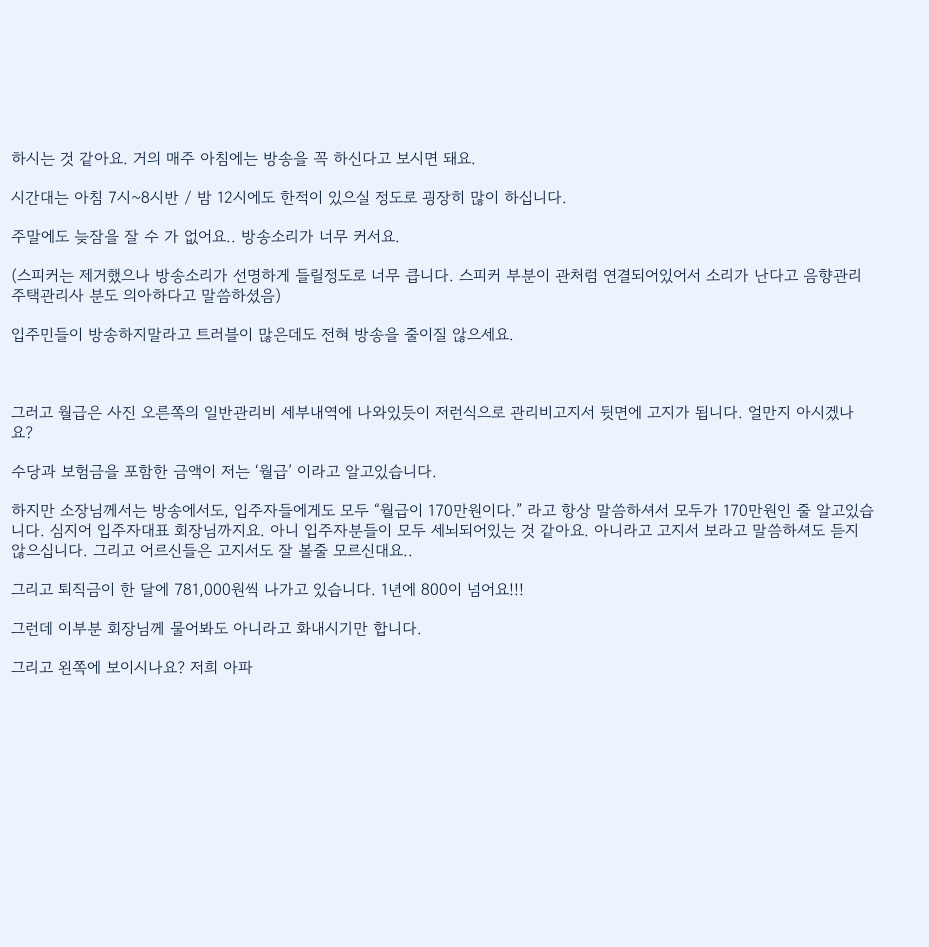하시는 것 같아요. 거의 매주 아침에는 방송을 꼭 하신다고 보시면 돼요.

시간대는 아침 7시~8시반 / 밤 12시에도 한적이 있으실 정도로 굉장히 많이 하십니다.

주말에도 늦잠을 잘 수 가 없어요.. 방송소리가 너무 커서요.

(스피커는 제거했으나 방송소리가 선명하게 들릴정도로 너무 큽니다. 스피커 부분이 관처럼 연결되어있어서 소리가 난다고 음향관리 주택관리사 분도 의아하다고 말씀하셨음)

입주민들이 방송하지말라고 트러블이 많은데도 전혀 방송을 줄이질 않으세요.



그러고 월급은 사진 오른쪽의 일반관리비 세부내역에 나와있듯이 저런식으로 관리비고지서 뒷면에 고지가 됩니다. 얼만지 아시겠나요?

수당과 보험금을 포함한 금액이 저는 ‘월급’ 이라고 알고있습니다.

하지만 소장님께서는 방송에서도, 입주자들에게도 모두 “월급이 170만원이다.” 라고 항상 말씀하셔서 모두가 170만원인 줄 알고있습니다. 심지어 입주자대표 회장님까지요. 아니 입주자분들이 모두 세뇌되어있는 것 같아요. 아니라고 고지서 보라고 말씀하셔도 듣지 않으십니다. 그리고 어르신들은 고지서도 잘 볼줄 모르신대요..

그리고 퇴직금이 한 달에 781,000원씩 나가고 있습니다. 1년에 800이 넘어요!!!

그런데 이부분 회장님께 물어봐도 아니라고 화내시기만 합니다.

그리고 왼쪽에 보이시나요? 저희 아파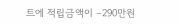트에 적립금액이 –290만원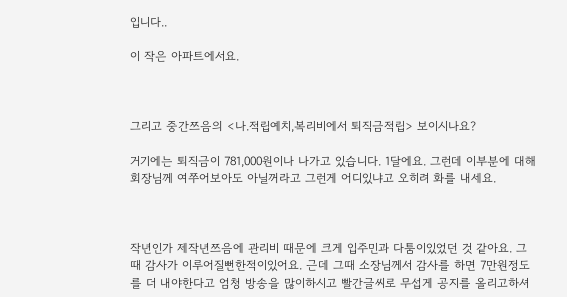입니다..

이 작은 아파트에서요.



그리고 중간쯔음의 <나.적립예치,복리비에서 퇴직금적립> 보이시나요?

거기에는 퇴직금이 781,000원이나 나가고 있습니다. 1달에요. 그런데 이부분에 대해 회장님께 여쭈어보아도 아닐꺼라고 그런게 어디있냐고 오히려 화를 내세요.



작년인가 제작년쯔음에 관리비 때문에 크게 입주민과 다툼이있었던 것 같아요. 그 때 감사가 이루어질뻔한적이있어요. 근데 그때 소장님께서 감사를 하면 7만원정도를 더 내야한다고 엄청 방송을 많이하시고 빨간글씨로 무섭게 공지를 올리고하셔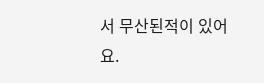서 무산된적이 있어요.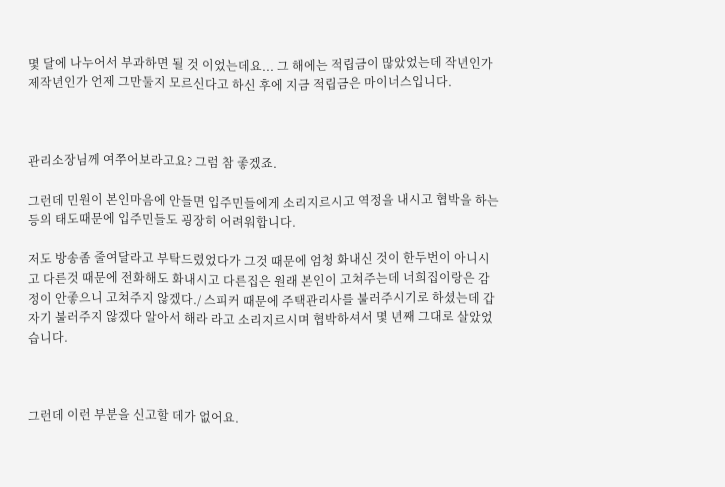몇 달에 나누어서 부과하면 될 것 이었는데요... 그 해에는 적립금이 많았었는데 작년인가 제작년인가 언제 그만둘지 모르신다고 하신 후에 지금 적립금은 마이너스입니다.



관리소장님께 여쭈어보라고요? 그럼 참 좋겠죠.

그런데 민원이 본인마음에 안들면 입주민들에게 소리지르시고 역정을 내시고 협박을 하는등의 태도때문에 입주민들도 굉장히 어려워합니다.

저도 방송좀 줄여달라고 부탁드렸었다가 그것 때문에 엄청 화내신 것이 한두번이 아니시고 다른것 때문에 전화해도 화내시고 다른집은 원래 본인이 고쳐주는데 너희집이랑은 감정이 안좋으니 고쳐주지 않겠다./ 스피커 때문에 주택관리사를 불러주시기로 하셨는데 갑자기 불러주지 않겠다 알아서 해라 라고 소리지르시며 협박하셔서 몇 년째 그대로 살았었습니다.



그런데 이런 부분을 신고할 데가 없어요.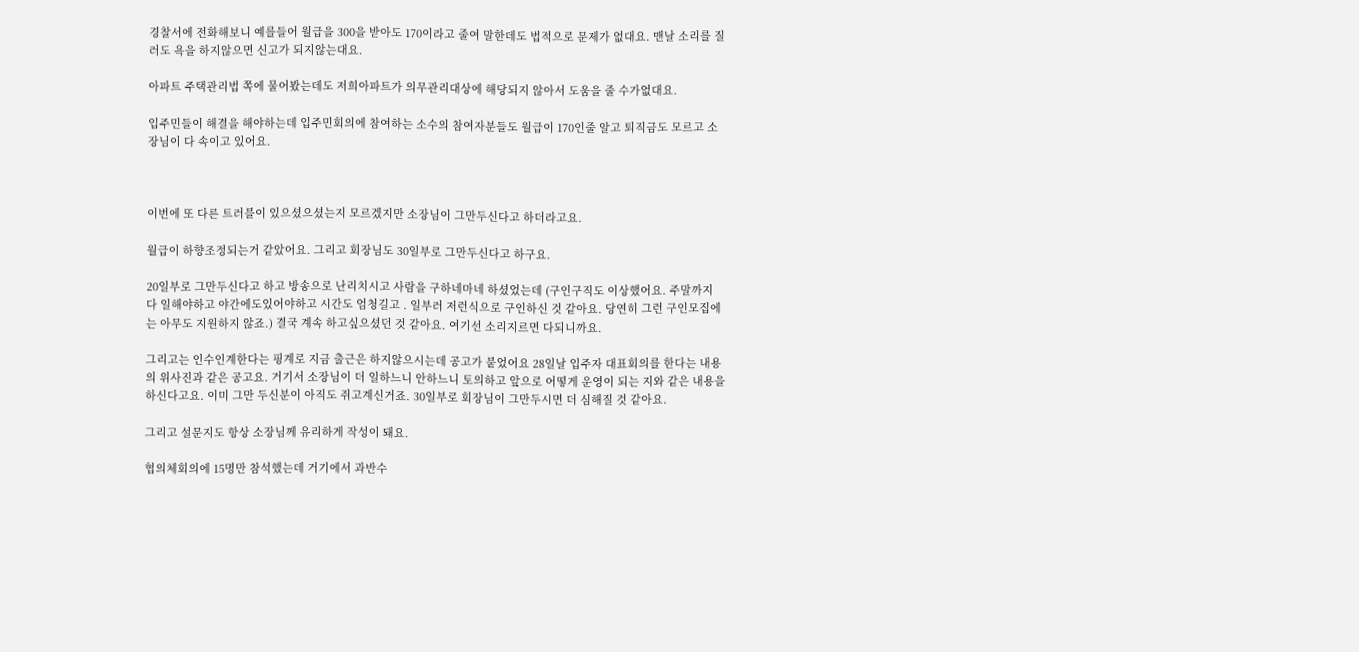경찰서에 전화해보니 예를들어 월급을 300을 받아도 170이라고 줄여 말한데도 법적으로 문제가 없대요. 맨날 소리를 질러도 욕을 하지않으면 신고가 되지않는대요.

아파트 주택관리법 쪽에 물어봤는데도 저희아파트가 의무관리대상에 해당되지 않아서 도움을 줄 수가없대요.

입주민들이 해결을 해야하는데 입주민회의에 참여하는 소수의 참여자분들도 월급이 170인줄 알고 퇴직금도 모르고 소장님이 다 속이고 있어요.



이번에 또 다른 트러블이 있으셨으셨는지 모르겠지만 소장님이 그만두신다고 하더라고요.

월급이 하향조정되는거 같았어요. 그리고 회장님도 30일부로 그만두신다고 하구요.

20일부로 그만두신다고 하고 방송으로 난리치시고 사람을 구하네마네 하셨었는데 (구인구직도 이상했어요. 주말까지 다 일해야하고 야간에도있어야하고 시간도 엄청길고 . 일부러 저런식으로 구인하신 것 같아요. 당연히 그런 구인모집에는 아무도 지원하지 않죠.) 결국 계속 하고싶으셨던 것 같아요. 여기선 소리지르면 다되니까요.

그리고는 인수인계한다는 핑계로 지금 출근은 하지않으시는데 공고가 붙었어요 28일날 입주자 대표회의를 한다는 내용의 위사진과 같은 공고요. 거기서 소장님이 더 일하느니 안하느니 토의하고 앞으로 어떻게 운영이 되는 지와 같은 내용을 하신다고요. 이미 그만 두신분이 아직도 쥐고계신거죠. 30일부로 회장님이 그만두시면 더 심해질 것 같아요.

그리고 설문지도 항상 소장님께 유리하게 작성이 돼요.

협의체회의에 15명만 참석했는데 거기에서 과반수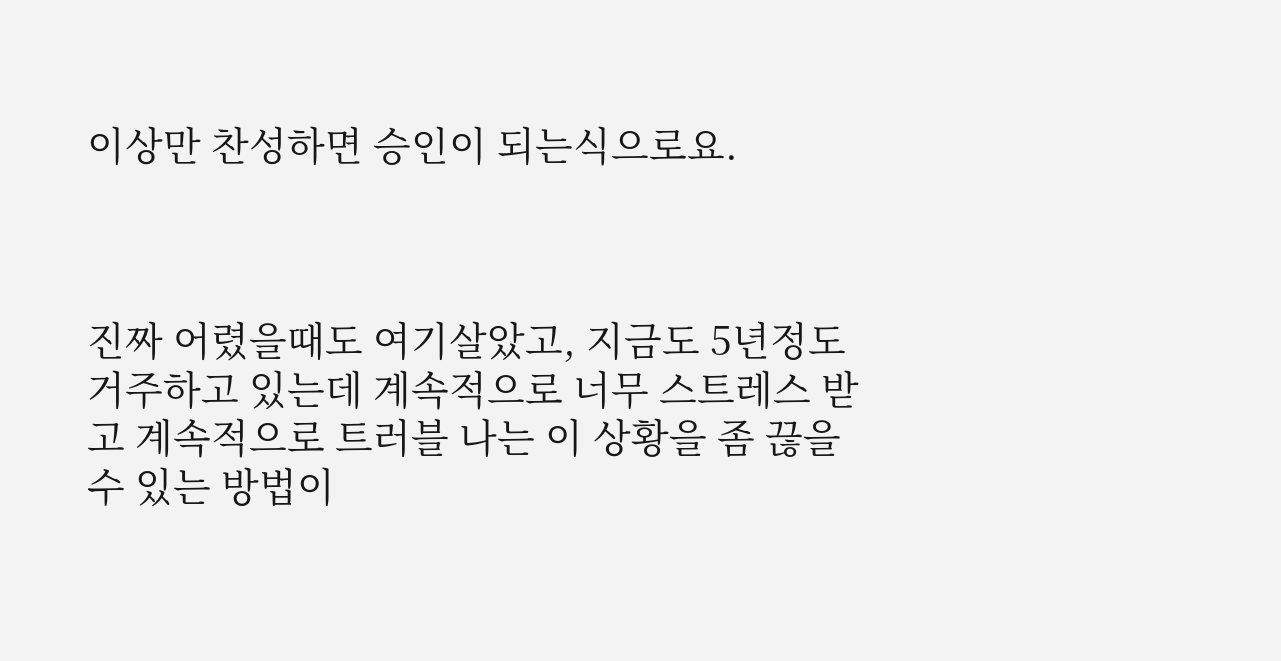이상만 찬성하면 승인이 되는식으로요.



진짜 어렸을때도 여기살았고, 지금도 5년정도 거주하고 있는데 계속적으로 너무 스트레스 받고 계속적으로 트러블 나는 이 상황을 좀 끊을수 있는 방법이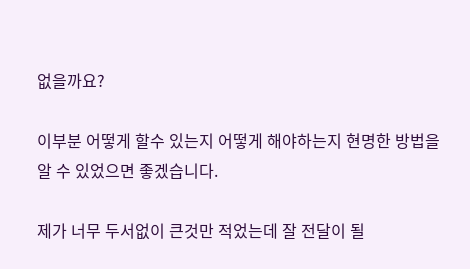없을까요?

이부분 어떻게 할수 있는지 어떻게 해야하는지 현명한 방법을 알 수 있었으면 좋겠습니다.

제가 너무 두서없이 큰것만 적었는데 잘 전달이 될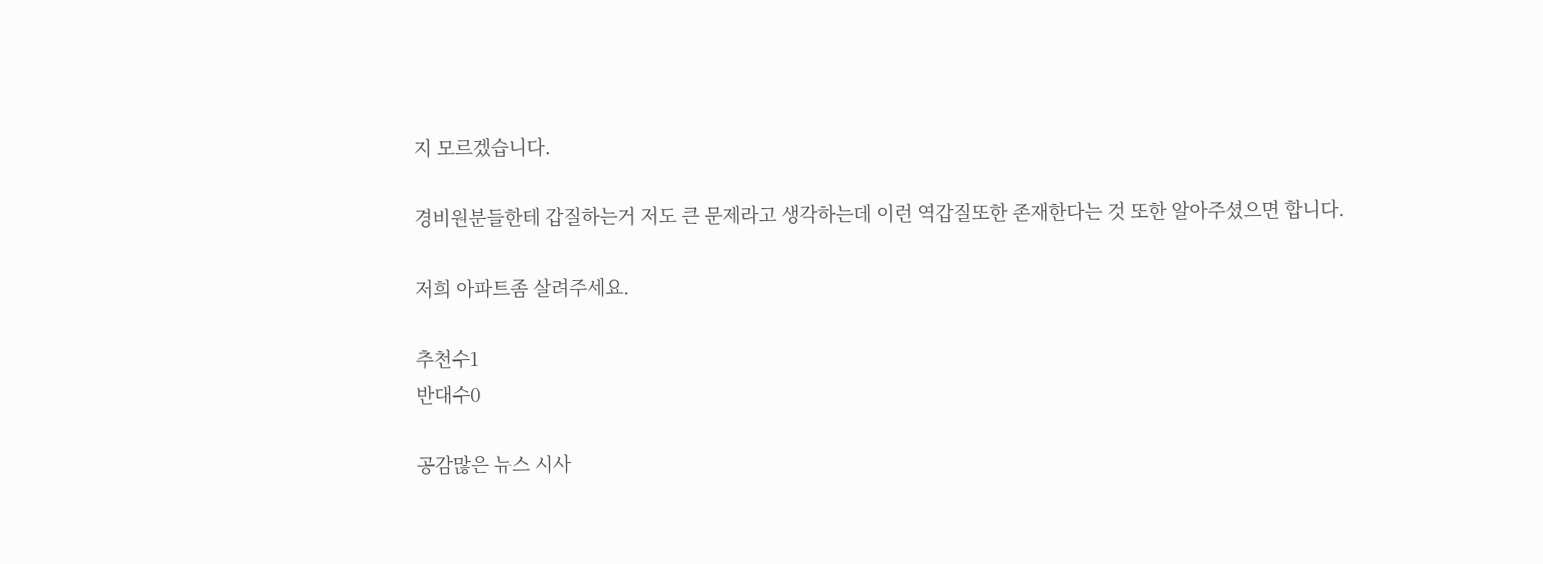지 모르겠습니다.

경비원분들한테 갑질하는거 저도 큰 문제라고 생각하는데 이런 역갑질또한 존재한다는 것 또한 알아주셨으면 합니다.

저희 아파트좀 살려주세요.

추천수1
반대수0

공감많은 뉴스 시사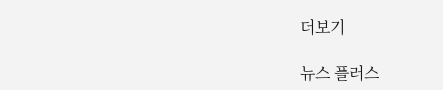더보기

뉴스 플러스